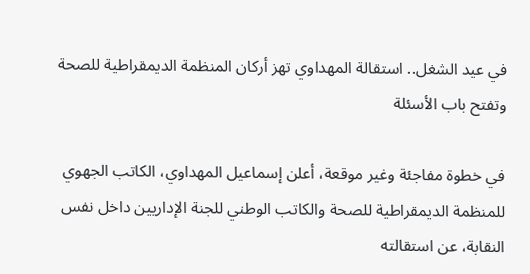في عيد الشغل.. استقالة المهداوي تهز أركان المنظمة الديمقراطية للصحة وتفتح باب الأسئلة

في خطوة مفاجئة وغير موقعة، أعلن إسماعيل المهداوي، الكاتب الجهوي للمنظمة الديمقراطية للصحة والكاتب الوطني للجنة الإداريين داخل نفس النقابة، عن استقالته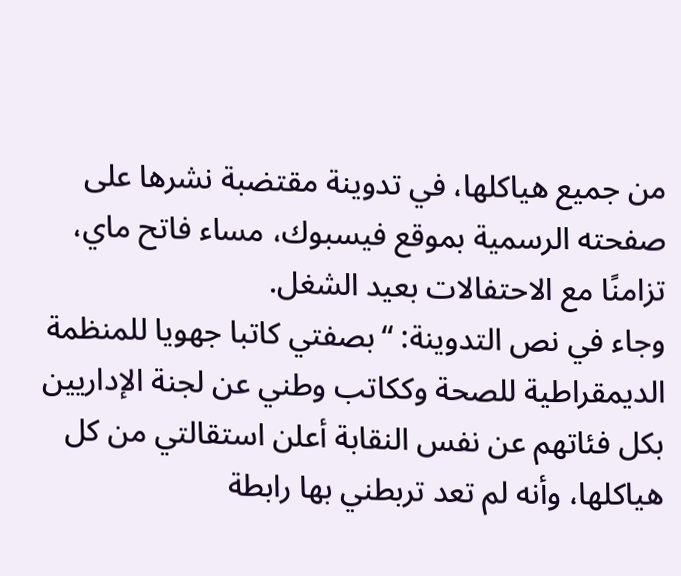من جميع هياكلها، في تدوينة مقتضبة نشرها على صفحته الرسمية بموقع فيسبوك، مساء فاتح ماي، تزامنًا مع الاحتفالات بعيد الشغل.
وجاء في نص التدوينة: “بصفتي كاتبا جهويا للمنظمة الديمقراطية للصحة وككاتب وطني عن لجنة الإداريين بكل فئاتهم عن نفس النقابة أعلن استقالتي من كل هياكلها، وأنه لم تعد تربطني بها رابطة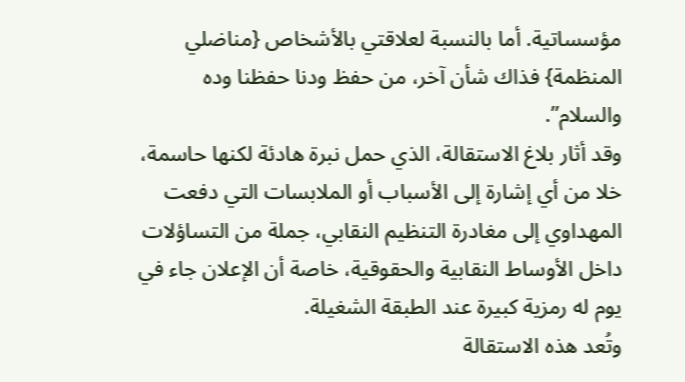مؤسساتية. أما بالنسبة لعلاقتي بالأشخاص {مناضلي المنظمة} فذاك شأن آخر، من حفظ ودنا حفظنا وده والسلام”.
وقد أثار بلاغ الاستقالة، الذي حمل نبرة هادئة لكنها حاسمة، خلا من أي إشارة إلى الأسباب أو الملابسات التي دفعت المهداوي إلى مغادرة التنظيم النقابي، جملة من التساؤلات داخل الأوساط النقابية والحقوقية، خاصة أن الإعلان جاء في يوم له رمزية كبيرة عند الطبقة الشغيلة.
وتُعد هذه الاستقالة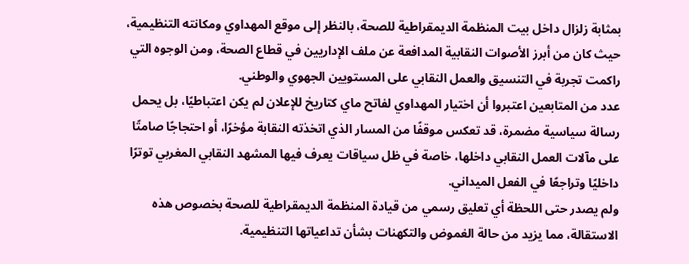بمثابة زلزال داخل بيت المنظمة الديمقراطية للصحة، بالنظر إلى موقع المهداوي ومكانته التنظيمية، حيث كان من أبرز الأصوات النقابية المدافعة عن ملف الإداريين في قطاع الصحة، ومن الوجوه التي راكمت تجربة في التنسيق والعمل النقابي على المستويين الجهوي والوطني.
عدد من المتابعين اعتبروا أن اختيار المهداوي لفاتح ماي كتاريخ للإعلان لم يكن اعتباطيًا، بل يحمل رسالة سياسية مضمرة، قد تعكس موقفًا من المسار الذي اتخذته النقابة مؤخرًا، أو احتجاجًا صامتًا على مآلات العمل النقابي داخلها، خاصة في ظل سياقات يعرف فيها المشهد النقابي المغربي توترًا داخليًا وتراجعًا في الفعل الميداني.
ولم يصدر حتى اللحظة أي تعليق رسمي من قيادة المنظمة الديمقراطية للصحة بخصوص هذه الاستقالة، مما يزيد من حالة الغموض والتكهنات بشأن تداعياتها التنظيمية.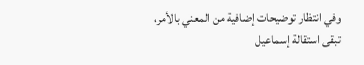وفي انتظار توضيحات إضافية من المعني بالأمر، تبقى استقالة إسماعيل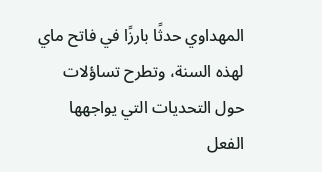المهداوي حدثًا بارزًا في فاتح ماي لهذه السنة، وتطرح تساؤلات حول التحديات التي يواجهها الفعل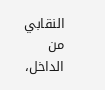النقابي من الداخل،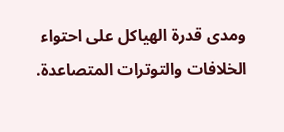ومدى قدرة الهياكل على احتواء الخلافات والتوترات المتصاعدة.